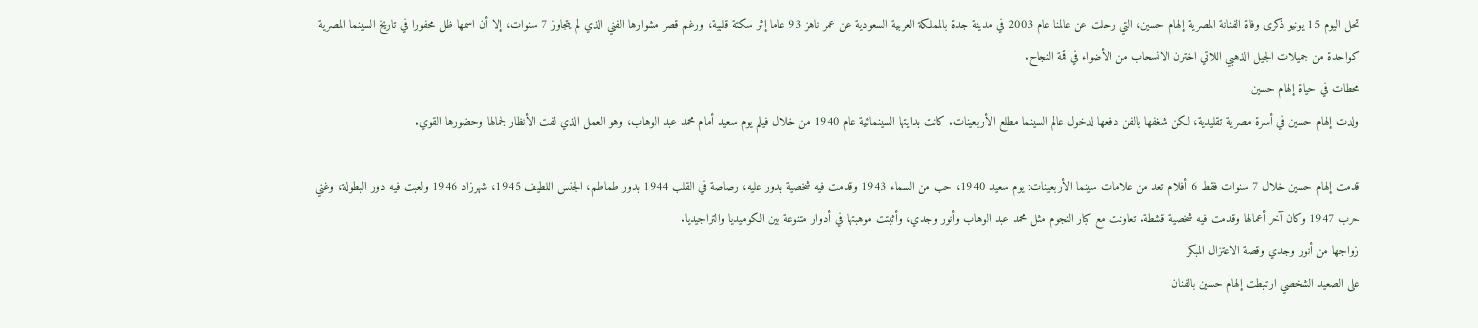تحل اليوم 15 يونيو ذكرى وفاة الفنانة المصرية إلهام حسين، التي رحلت عن عالمنا عام 2003 في مدينة جدة بالمملكة العربية السعودية عن عمر ناهز 93 عاما إثر سكتة قلبية، ورغم قصر مشوارها الفني الذي لم يتجاوز 7 سنوات، إلا أن اسمها ظل محفورا في تاريخ السينما المصرية كواحدة من جميلات الجيل الذهبي اللاتي اخترن الانسحاب من الأضواء في قمة النجاح.
محطات في حياة إلهام حسين
ولدت إلهام حسين في أسرة مصرية تقليدية، لكن شغفها بالفن دفعها لدخول عالم السينما مطلع الأربعينات. كانت بدايتها السينمائية عام 1940 من خلال فيلم يوم سعيد أمام محمد عبد الوهاب، وهو العمل الذي لفت الأنظار لجمالها وحضورها القوي.

قدمت إلهام حسين خلال 7 سنوات فقط 6 أفلام تعد من علامات سينما الأربعينات: يوم سعيد 1940، حب من السماء 1943 وقدمت فيه شخصية بدور عليه، رصاصة في القلب 1944 بدور طماطم، الجنس اللطيف 1945، شهرزاد 1946 ولعبت فيه دور البطولة، وغني حرب 1947 وكان آخر أعمالها وقدمت فيه شخصية قشطة. تعاونت مع كبار النجوم مثل محمد عبد الوهاب وأنور وجدي، وأثبتت موهبتها في أدوار متنوعة بين الكوميديا والتراجيديا.
زواجها من أنور وجدي وقصة الاعتزال المبكر
على الصعيد الشخصي ارتبطت إلهام حسين بالفنان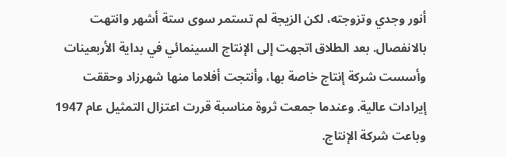أنور وجدي وتزوجته، لكن الزيجة لم تستمر سوى ستة أشهر وانتهت بالانفصال. بعد الطلاق اتجهت إلى الإنتاج السينمائي في بداية الأربعينات وأسست شركة إنتاج خاصة بها، وأنتجت أفلاما منها شهرزاد وحققت إيرادات عالية. وعندما جمعت ثروة مناسبة قررت اعتزال التمثيل عام 1947 وباعت شركة الإنتاج.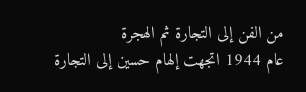من الفن إلى التجارة ثم الهجرة
عام 1944 اتجهت إلهام حسين إلى التجارة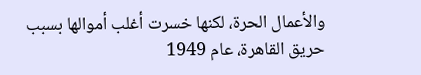والأعمال الحرة، لكنها خسرت أغلب أموالها بسبب حريق القاهرة، عام 1949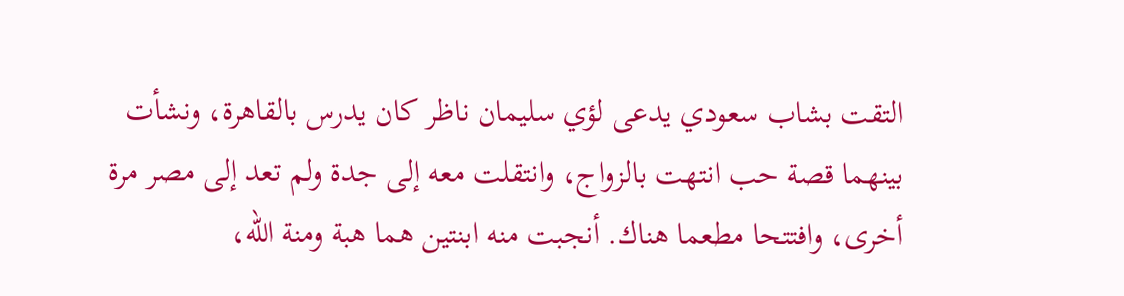التقت بشاب سعودي يدعى لؤي سليمان ناظر كان يدرس بالقاهرة، ونشأت بينهما قصة حب انتهت بالزواج، وانتقلت معه إلى جدة ولم تعد إلى مصر مرة أخرى، وافتتحا مطعما هناك. أنجبت منه ابنتين هما هبة ومنة الله،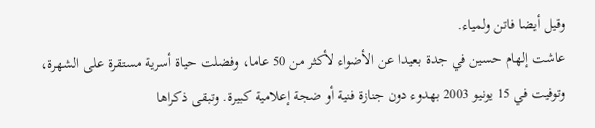وقيل أيضا فاتن ولمياء.
عاشت إلهام حسين في جدة بعيدا عن الأضواء لأكثر من 50 عاما، وفضلت حياة أسرية مستقرة على الشهرة، وتوفيت في 15 يونيو 2003 بهدوء دون جنازة فنية أو ضجة إعلامية كبيرة. وتبقى ذكراها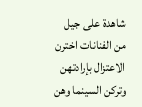شاهدة على جيل من الفنانات اخترن الاعتزال بإرادتهن وتركن السينما وهن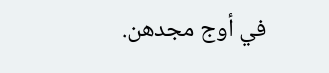في أوج مجدهن.